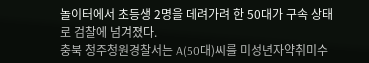놀이터에서 초등생 2명을 데려가려 한 50대가 구속 상태로 검찰에 넘겨졌다.
충북 청주청원경찰서는 A(50대)씨를 미성년자약취미수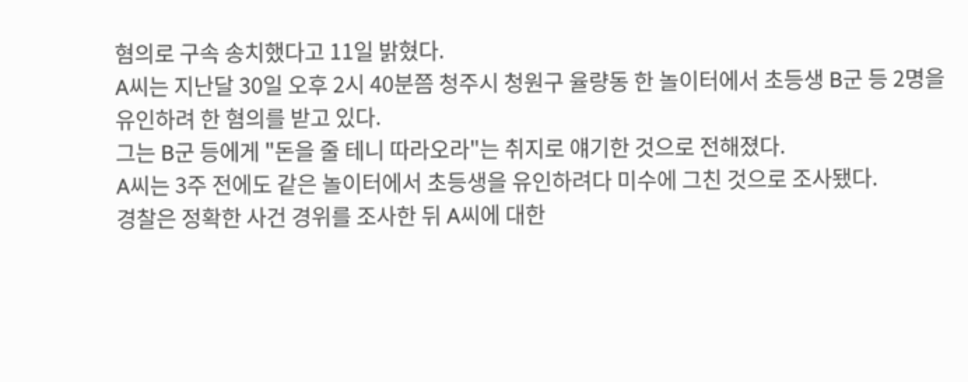혐의로 구속 송치했다고 11일 밝혔다.
A씨는 지난달 30일 오후 2시 40분쯤 청주시 청원구 율량동 한 놀이터에서 초등생 B군 등 2명을 유인하려 한 혐의를 받고 있다.
그는 B군 등에게 "돈을 줄 테니 따라오라"는 취지로 얘기한 것으로 전해졌다.
A씨는 3주 전에도 같은 놀이터에서 초등생을 유인하려다 미수에 그친 것으로 조사됐다.
경찰은 정확한 사건 경위를 조사한 뒤 A씨에 대한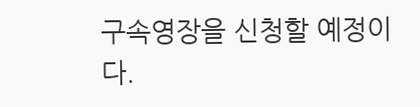구속영장을 신청할 예정이다.